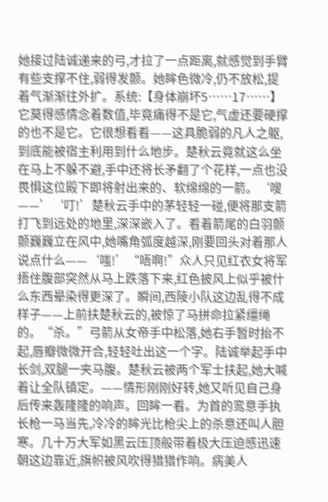她接过陆诚递来的弓,才拉了一点距离,就感觉到手臂有些支撑不住,弱得发颤。她眸色微冷,仍不放松,提着气渐渐往外扩。系统:【身体崩坏5……17……】它莫得感情念着数值,毕竟痛得不是它,气虚还要硬撑的也不是它。它很想看看——这具脆弱的凡人之躯,到底能被宿主利用到什么地步。楚秋云竟就这么坐在马上不躲不避,手中还将长矛翻了个花样,一点也没畏惧这位殿下即将射出来的、软绵绵的一箭。‘嗖——’‘叮!’楚秋云手中的茅轻轻一碰,便将那支箭打飞到远处的地里,深深嵌入了。看着箭尾的白羽颤颤巍巍立在风中,她嘴角弧度越深,刚要回头对着那人说点什么——‘嗤!’“唔啊!”众人只见红衣女将军捂住腹部突然从马上跌落下来,红色披风上似乎被什么东西晕染得更深了。瞬间,西陵小队这边乱得不成样子——上前扶楚秋云的,被惊了马拼命拉紧缰绳的。“杀。”弓箭从女帝手中松落,她右手暂时抬不起,唇瓣微微开合,轻轻吐出这一个字。陆诚举起手中长剑,双腿一夹马腹。楚秋云被两个军士扶起,她大喊着让全队镇定。——情形刚刚好转,她又听见自己身后传来轰隆隆的响声。回眸一看。为首的鸾意手执长枪一马当先,冷冷的眸光比枪尖上的杀意还叫人胆寒。几十万大军如黑云压顶般带着极大压迫感迅速朝这边靠近,旗帜被风吹得猎猎作响。病美人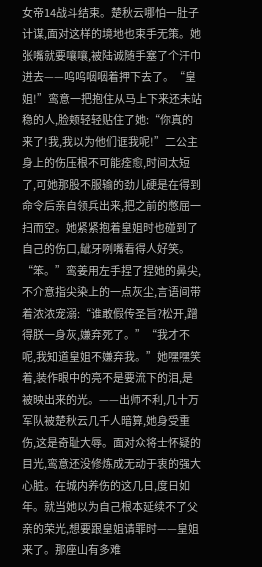女帝14战斗结束。楚秋云哪怕一肚子计谋,面对这样的境地也束手无策。她张嘴就要嚷嚷,被陆诚随手塞了个汗巾进去——呜呜咽咽着押下去了。“皇姐!”鸾意一把抱住从马上下来还未站稳的人,脸颊轻轻贴住了她:“你真的来了!我,我以为他们诓我呢!”二公主身上的伤压根不可能痊愈,时间太短了,可她那股不服输的劲儿硬是在得到命令后亲自领兵出来,把之前的憋屈一扫而空。她紧紧抱着皇姐时也碰到了自己的伤口,龇牙咧嘴看得人好笑。“笨。”鸾姜用左手捏了捏她的鼻尖,不介意指尖染上的一点灰尘,言语间带着浓浓宠溺:“谁敢假传圣旨?松开,蹭得朕一身灰,嫌弃死了。”“我才不呢,我知道皇姐不嫌弃我。”她嘿嘿笑着,装作眼中的亮不是要流下的泪,是被映出来的光。——出师不利,几十万军队被楚秋云几千人暗算,她身受重伤,这是奇耻大辱。面对众将士怀疑的目光,鸾意还没修炼成无动于衷的强大心脏。在城内养伤的这几日,度日如年。就当她以为自己根本延续不了父亲的荣光,想要跟皇姐请罪时——皇姐来了。那座山有多难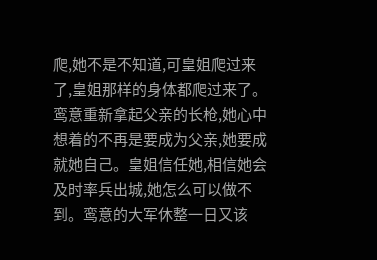爬,她不是不知道,可皇姐爬过来了,皇姐那样的身体都爬过来了。鸾意重新拿起父亲的长枪,她心中想着的不再是要成为父亲,她要成就她自己。皇姐信任她,相信她会及时率兵出城,她怎么可以做不到。鸾意的大军休整一日又该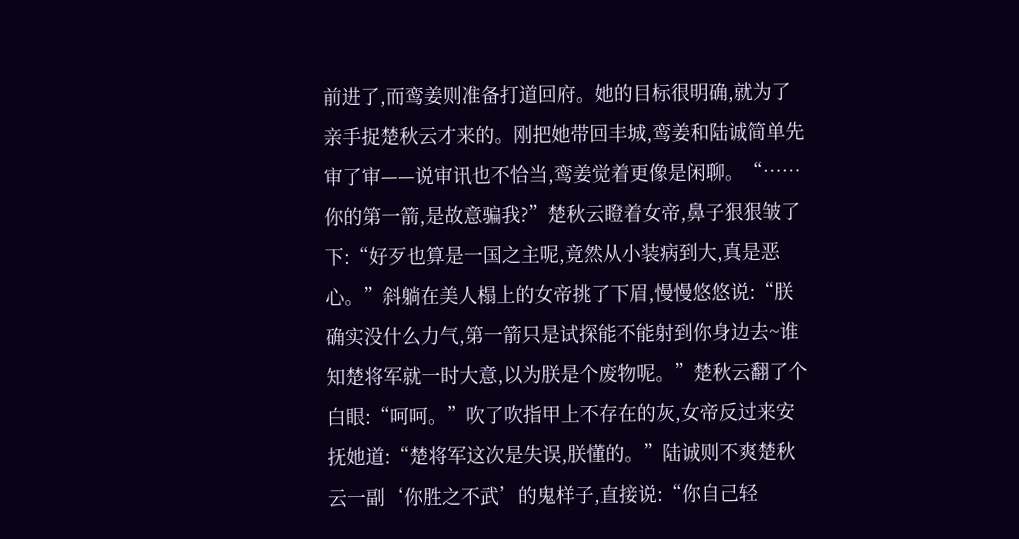前进了,而鸾姜则准备打道回府。她的目标很明确,就为了亲手捉楚秋云才来的。刚把她带回丰城,鸾姜和陆诚简单先审了审——说审讯也不恰当,鸾姜觉着更像是闲聊。“……你的第一箭,是故意骗我?”楚秋云瞪着女帝,鼻子狠狠皱了下:“好歹也算是一国之主呢,竟然从小装病到大,真是恶心。”斜躺在美人榻上的女帝挑了下眉,慢慢悠悠说:“朕确实没什么力气,第一箭只是试探能不能射到你身边去~谁知楚将军就一时大意,以为朕是个废物呢。”楚秋云翻了个白眼:“呵呵。”吹了吹指甲上不存在的灰,女帝反过来安抚她道:“楚将军这次是失误,朕懂的。”陆诚则不爽楚秋云一副‘你胜之不武’的鬼样子,直接说:“你自己轻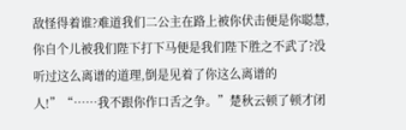敌怪得着谁?难道我们二公主在路上被你伏击便是你聪慧,你自个儿被我们陛下打下马便是我们陛下胜之不武了?没听过这么离谱的道理,倒是见着了你这么离谱的人!”“……我不跟你作口舌之争。”楚秋云顿了顿才闭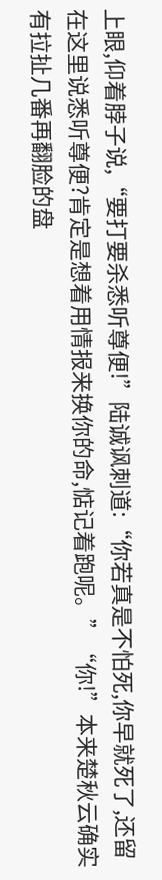上眼,仰着脖子说,“要打要杀悉听尊便!”陆诚讽刺道:“你若真是不怕死,你早就死了,还留在这里说悉听尊便?肯定是想着用情报来换你的命,惦记着跑呢。”“你!”本来楚秋云确实有拉扯几番再翻脸的盘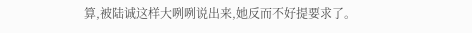算,被陆诚这样大咧咧说出来,她反而不好提要求了。